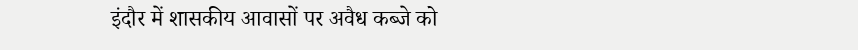इंदौर में शासकीय आवासों पर अवैध कब्जे को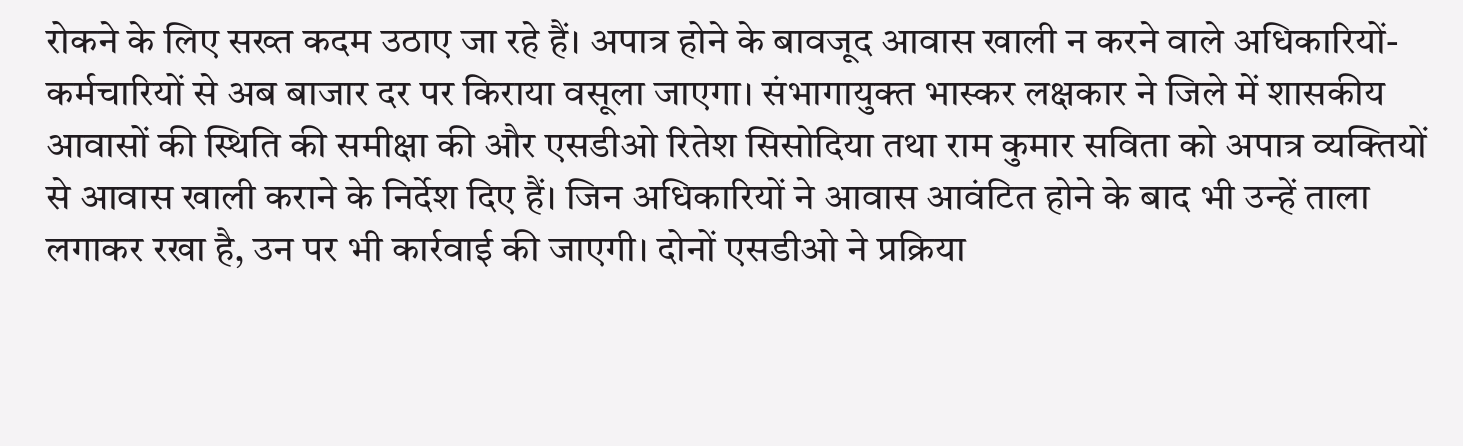रोकने के लिए सख्त कदम उठाए जा रहे हैं। अपात्र होने के बावजूद आवास खाली न करने वाले अधिकारियों-कर्मचारियों से अब बाजार दर पर किराया वसूला जाएगा। संभागायुक्त भास्कर लक्षकार ने जिले में शासकीय आवासों की स्थिति की समीक्षा की और एसडीओ रितेश सिसोदिया तथा राम कुमार सविता को अपात्र व्यक्तियों से आवास खाली कराने के निर्देश दिए हैं। जिन अधिकारियों ने आवास आवंटित होने के बाद भी उन्हें ताला लगाकर रखा है, उन पर भी कार्रवाई की जाएगी। दोनों एसडीओ ने प्रक्रिया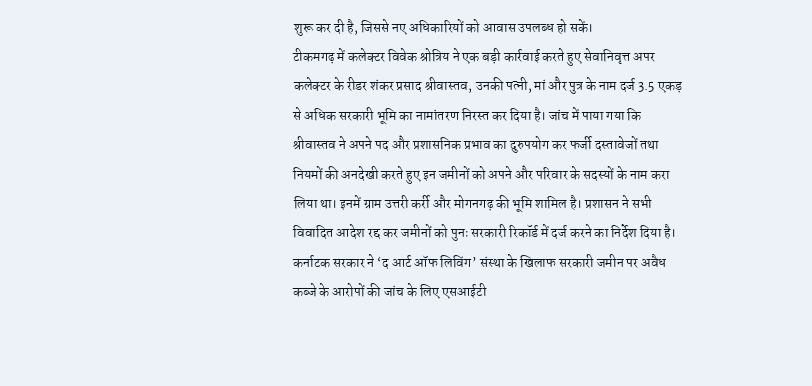शुरू कर दी है, जिससे नए अधिकारियों को आवास उपलब्ध हो सकें।
टीकमगढ़ में कलेक्टर विवेक श्रोत्रिय ने एक बड़ी कार्रवाई करते हुए सेवानिवृत्त अपर कलेक्टर के रीडर शंकर प्रसाद श्रीवास्तव, उनकी पत्नी, मां और पुत्र के नाम दर्ज 3.5 एकड़ से अधिक सरकारी भूमि का नामांतरण निरस्त कर दिया है। जांच में पाया गया कि श्रीवास्तव ने अपने पद और प्रशासनिक प्रभाव का दुरुपयोग कर फर्जी दस्तावेजों तथा नियमों की अनदेखी करते हुए इन जमीनों को अपने और परिवार के सदस्यों के नाम करा लिया था। इनमें ग्राम उत्तरी कर्री और मोगनगढ़ की भूमि शामिल है। प्रशासन ने सभी विवादित आदेश रद्द कर जमीनों को पुनः सरकारी रिकॉर्ड में दर्ज करने का निर्देश दिया है।
कर्नाटक सरकार ने ‘द आर्ट ऑफ लिविंग’ संस्था के खिलाफ सरकारी जमीन पर अवैध कब्जे के आरोपों की जांच के लिए एसआईटी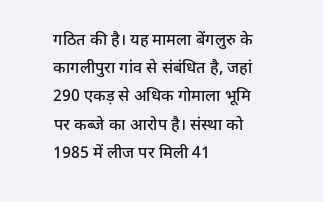गठित की है। यह मामला बेंगलुरु के कागलीपुरा गांव से संबंधित है, जहां 290 एकड़ से अधिक गोमाला भूमि पर कब्जे का आरोप है। संस्था को 1985 में लीज पर मिली 41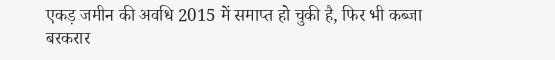एकड़ जमीन की अवधि 2015 में समाप्त हो चुकी है, फिर भी कब्जा बरकरार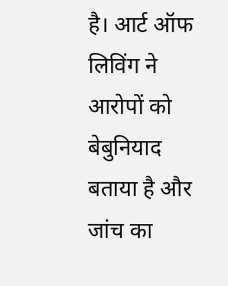है। आर्ट ऑफ लिविंग ने आरोपों को बेबुनियाद बताया है और जांच का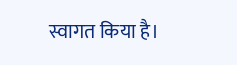स्वागत किया है।